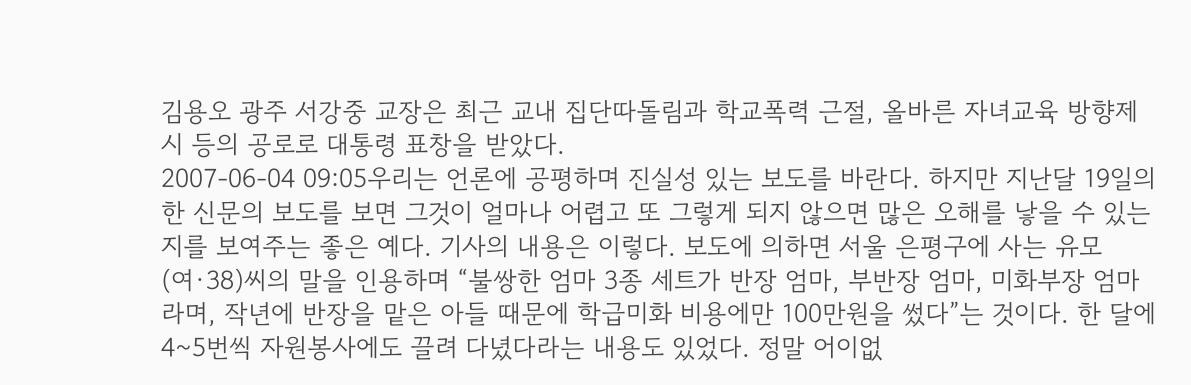김용오 광주 서강중 교장은 최근 교내 집단따돌림과 학교폭력 근절, 올바른 자녀교육 방향제시 등의 공로로 대통령 표창을 받았다.
2007-06-04 09:05우리는 언론에 공평하며 진실성 있는 보도를 바란다. 하지만 지난달 19일의 한 신문의 보도를 보면 그것이 얼마나 어렵고 또 그렇게 되지 않으면 많은 오해를 낳을 수 있는지를 보여주는 좋은 예다. 기사의 내용은 이렇다. 보도에 의하면 서울 은평구에 사는 유모(여·38)씨의 말을 인용하며 “불쌍한 엄마 3종 세트가 반장 엄마, 부반장 엄마, 미화부장 엄마라며, 작년에 반장을 맡은 아들 때문에 학급미화 비용에만 100만원을 썼다”는 것이다. 한 달에 4~5번씩 자원봉사에도 끌려 다녔다라는 내용도 있었다. 정말 어이없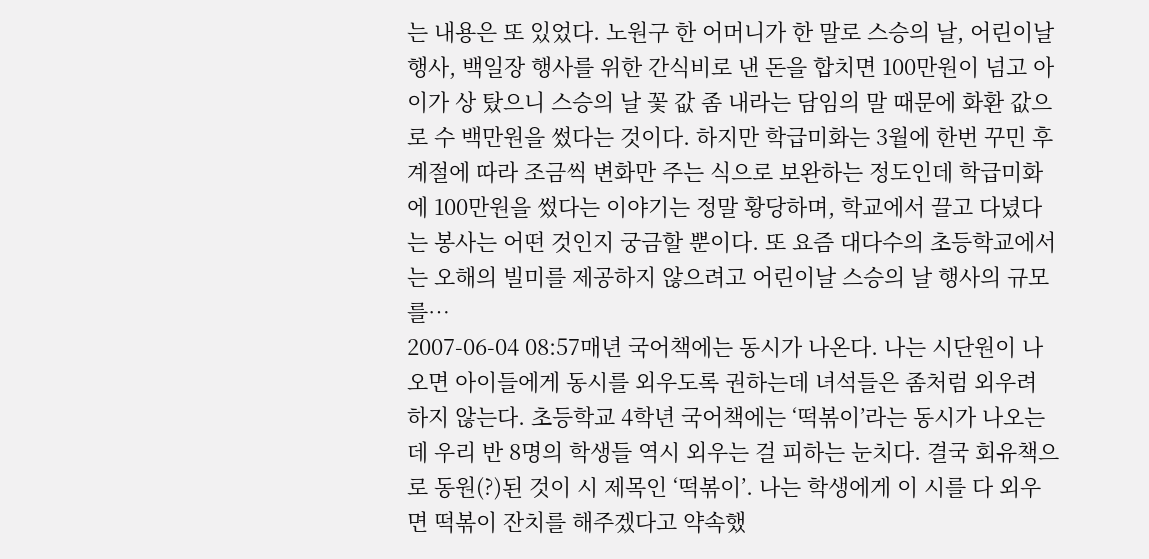는 내용은 또 있었다. 노원구 한 어머니가 한 말로 스승의 날, 어린이날 행사, 백일장 행사를 위한 간식비로 낸 돈을 합치면 100만원이 넘고 아이가 상 탔으니 스승의 날 꽃 값 좀 내라는 담임의 말 때문에 화환 값으로 수 백만원을 썼다는 것이다. 하지만 학급미화는 3월에 한번 꾸민 후 계절에 따라 조금씩 변화만 주는 식으로 보완하는 정도인데 학급미화에 100만원을 썼다는 이야기는 정말 황당하며, 학교에서 끌고 다녔다는 봉사는 어떤 것인지 궁금할 뿐이다. 또 요즘 대다수의 초등학교에서는 오해의 빌미를 제공하지 않으려고 어린이날 스승의 날 행사의 규모를…
2007-06-04 08:57매년 국어책에는 동시가 나온다. 나는 시단원이 나오면 아이들에게 동시를 외우도록 권하는데 녀석들은 좀처럼 외우려 하지 않는다. 초등학교 4학년 국어책에는 ‘떡볶이’라는 동시가 나오는데 우리 반 8명의 학생들 역시 외우는 걸 피하는 눈치다. 결국 회유책으로 동원(?)된 것이 시 제목인 ‘떡볶이’. 나는 학생에게 이 시를 다 외우면 떡볶이 잔치를 해주겠다고 약속했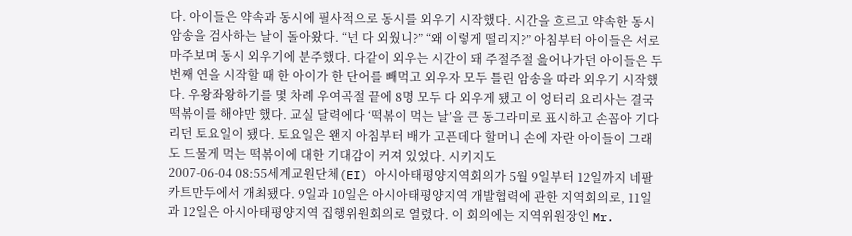다. 아이들은 약속과 동시에 필사적으로 동시를 외우기 시작했다. 시간을 흐르고 약속한 동시 암송을 검사하는 날이 돌아왔다. “넌 다 외웠니?” “왜 이렇게 떨리지?” 아침부터 아이들은 서로 마주보며 동시 외우기에 분주했다. 다같이 외우는 시간이 돼 주절주절 읊어나가던 아이들은 두 번째 연을 시작할 때 한 아이가 한 단어를 빼먹고 외우자 모두 틀린 암송을 따라 외우기 시작했다. 우왕좌왕하기를 몇 차례 우여곡절 끝에 8명 모두 다 외우게 됐고 이 엉터리 요리사는 결국 떡볶이를 해야만 했다. 교실 달력에다 ‘떡볶이 먹는 날’을 큰 동그라미로 표시하고 손꼽아 기다리던 토요일이 됐다. 토요일은 왠지 아침부터 배가 고픈데다 할머니 손에 자란 아이들이 그래도 드물게 먹는 떡볶이에 대한 기대감이 커져 있었다. 시키지도
2007-06-04 08:55세계교원단체(EI) 아시아태평양지역회의가 5월 9일부터 12일까지 네팔 카트만두에서 개최됐다. 9일과 10일은 아시아태평양지역 개발협력에 관한 지역회의로, 11일과 12일은 아시아태평양지역 집행위원회의로 열렸다. 이 회의에는 지역위원장인 Mr.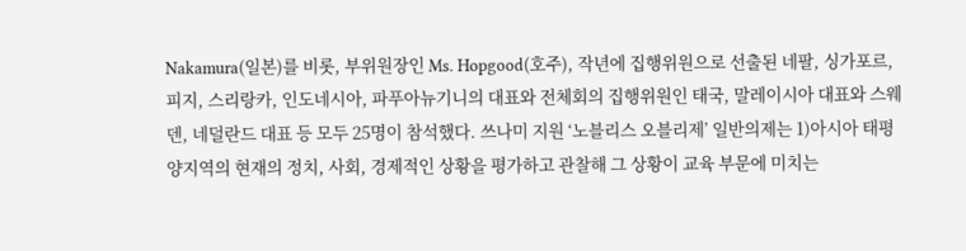Nakamura(일본)를 비롯, 부위원장인 Ms. Hopgood(호주), 작년에 집행위원으로 선출된 네팔, 싱가포르, 피지, 스리랑카, 인도네시아, 파푸아뉴기니의 대표와 전체회의 집행위원인 태국, 말레이시아 대표와 스웨덴, 네덜란드 대표 등 모두 25명이 참석했다. 쓰나미 지원 ‘노블리스 오블리제’ 일반의제는 1)아시아 태평양지역의 현재의 정치, 사회, 경제적인 상황을 평가하고 관찰해 그 상황이 교육 부문에 미치는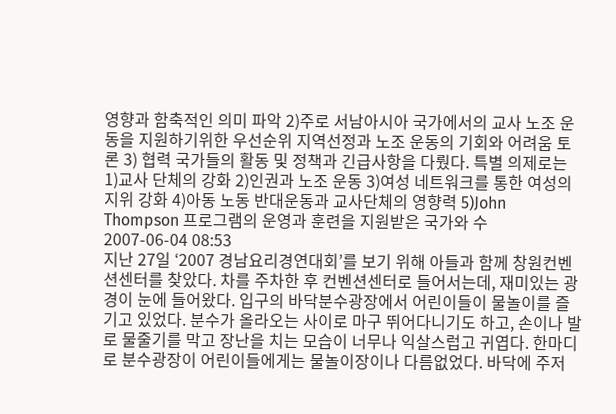영향과 함축적인 의미 파악 2)주로 서남아시아 국가에서의 교사 노조 운동을 지원하기위한 우선순위 지역선정과 노조 운동의 기회와 어려움 토론 3) 협력 국가들의 활동 및 정책과 긴급사항을 다뤘다. 특별 의제로는 1)교사 단체의 강화 2)인권과 노조 운동 3)여성 네트워크를 통한 여성의 지위 강화 4)아동 노동 반대운동과 교사단체의 영향력 5)John Thompson 프로그램의 운영과 훈련을 지원받은 국가와 수
2007-06-04 08:53
지난 27일 ‘2007 경남요리경연대회’를 보기 위해 아들과 함께 창원컨벤션센터를 찾았다. 차를 주차한 후 컨벤션센터로 들어서는데, 재미있는 광경이 눈에 들어왔다. 입구의 바닥분수광장에서 어린이들이 물놀이를 즐기고 있었다. 분수가 올라오는 사이로 마구 뛰어다니기도 하고, 손이나 발로 물줄기를 막고 장난을 치는 모습이 너무나 익살스럽고 귀엽다. 한마디로 분수광장이 어린이들에게는 물놀이장이나 다름없었다. 바닥에 주저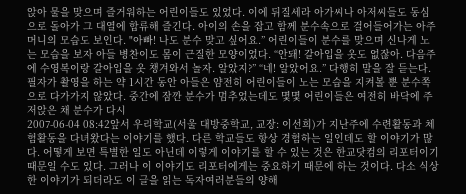앉아 물을 맞으며 즐거워하는 어린이들도 있었다. 이에 뒤질세라 아가씨나 아저씨들도 동심으로 돌아가 그 대열에 합류해 즐긴다. 아이의 손을 잡고 함께 분수속으로 걸어들어가는 아주머니의 모습도 보인다. "아빠! 나도 분수 맞고 싶어요.” 어린이들이 분수를 맞으며 신나게 노는 모습을 보자 아들 병찬이도 몸이 근질한 모양이었다. “안돼! 갈아입을 옷도 없잖아. 다음주에 수영복이랑 갈아입을 옷 챙겨와서 놀자. 알았지?” “네! 알았어요.” 다행히 말을 잘 듣는다. 필자가 촬영을 하는 약 1시간 동안 아들은 얌전히 어린이들이 노는 모습을 지켜볼 뿐 분수쪽으로 다가가지 않았다. 중간에 잠깐 분수가 멈추었는데도 몇몇 어린이들은 여전히 바닥에 주저앉은 채 분수가 다시
2007-06-04 08:42앞서 우리학교(서울 대방중학교, 교장: 이선희)가 지난주에 수련활동과 체험활동을 다녀왔다는 이야기를 했다. 다른 학교들도 항상 경험하는 일인데도 할 이야기가 많다. 어떻게 보면 특별한 일도 아닌데 이렇게 이야기를 할 수 있는 것은 한교닷컴의 리포터이기 때문일 수도 있다. 그러나 이 이야기도 리포터에게는 중요하기 때문에 하는 것이다. 다소 식상한 이야기가 되더라도 이 글을 읽는 독자여러분들의 양해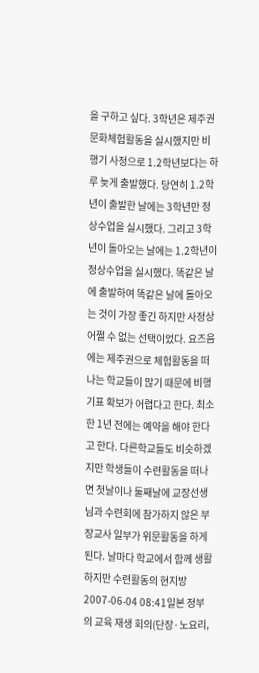을 구하고 싶다. 3학년은 제주권 문화체험활동을 실시했지만 비행기 사정으로 1.2학년보다는 하루 늦게 출발했다. 당연히 1.2학년이 출발한 날에는 3학년만 정상수업을 실시했다. 그리고 3학년이 돌아오는 날에는 1.2학년이 정상수업을 실시했다. 똑같은 날에 출발하여 똑같은 날에 돌아오는 것이 가장 좋긴 하지만 사정상 어쩔 수 없는 선택이었다. 요즈음에는 제주권으로 체험활동을 떠나는 학교들이 많기 때문에 비행기표 확보가 어렵다고 한다. 최소한 1년 전에는 예약을 해야 한다고 한다. 다른학교들도 비슷하겠지만 학생들이 수련활동을 떠나면 첫날이나 둘째날에 교장선생님과 수련회에 참가하지 않은 부장교사 일부가 위문활동을 하게 된다. 날마다 학교에서 함께 생활하지만 수련활동의 현지방
2007-06-04 08:41일본 정부의 교육 재생 회의(단장·노요리,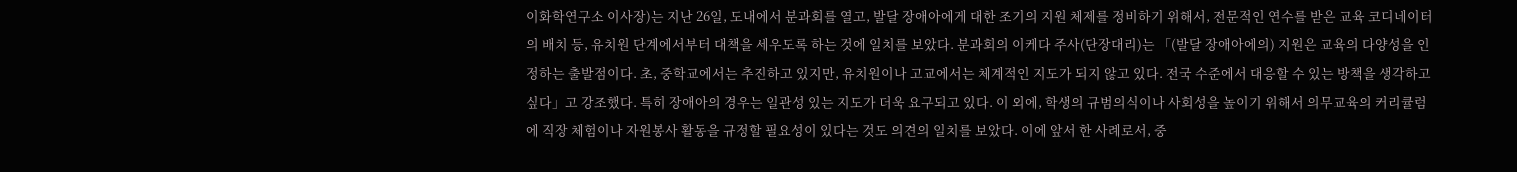이화학연구소 이사장)는 지난 26일, 도내에서 분과회를 열고, 발달 장애아에게 대한 조기의 지원 체제를 정비하기 위해서, 전문적인 연수를 받은 교육 코디네이터의 배치 등, 유치원 단계에서부터 대책을 세우도록 하는 것에 일치를 보았다. 분과회의 이케다 주사(단장대리)는 「(발달 장애아에의) 지원은 교육의 다양성을 인정하는 출발점이다. 초, 중학교에서는 추진하고 있지만, 유치원이나 고교에서는 체계적인 지도가 되지 않고 있다. 전국 수준에서 대응할 수 있는 방책을 생각하고 싶다」고 강조했다. 특히 장애아의 경우는 일관성 있는 지도가 더욱 요구되고 있다. 이 외에, 학생의 규범의식이나 사회성을 높이기 위해서 의무교육의 커리큘럼에 직장 체험이나 자원봉사 활동을 규정할 필요성이 있다는 것도 의견의 일치를 보았다. 이에 앞서 한 사례로서, 중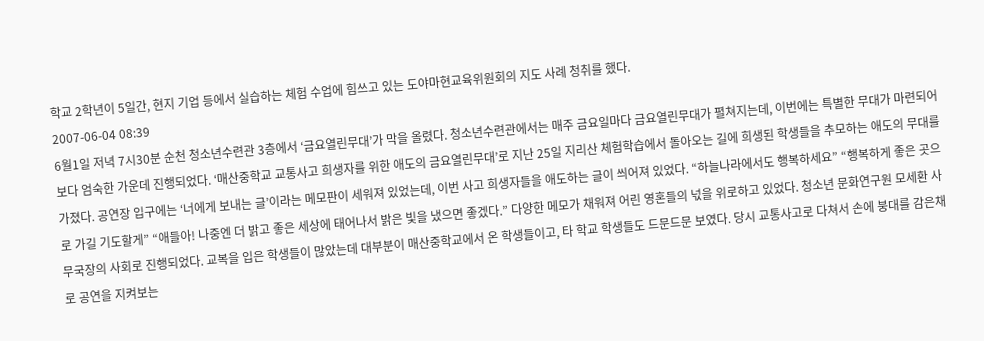학교 2학년이 5일간, 현지 기업 등에서 실습하는 체험 수업에 힘쓰고 있는 도야마현교육위원회의 지도 사례 청취를 했다.
2007-06-04 08:39
6월1일 저녁 7시30분 순천 청소년수련관 3층에서 ‘금요열린무대’가 막을 올렸다. 청소년수련관에서는 매주 금요일마다 금요열린무대가 펼쳐지는데, 이번에는 특별한 무대가 마련되어 보다 엄숙한 가운데 진행되었다. ‘매산중학교 교통사고 희생자를 위한 애도의 금요열린무대’로 지난 25일 지리산 체험학습에서 돌아오는 길에 희생된 학생들을 추모하는 애도의 무대를 가졌다. 공연장 입구에는 ‘너에게 보내는 글’이라는 메모판이 세워져 있었는데, 이번 사고 희생자들을 애도하는 글이 씌어져 있었다. “하늘나라에서도 행복하세요” “행복하게 좋은 곳으로 가길 기도할게” “애들아! 나중엔 더 밝고 좋은 세상에 태어나서 밝은 빛을 냈으면 좋겠다.” 다양한 메모가 채워져 어린 영혼들의 넋을 위로하고 있었다. 청소년 문화연구원 모세환 사무국장의 사회로 진행되었다. 교복을 입은 학생들이 많았는데 대부분이 매산중학교에서 온 학생들이고, 타 학교 학생들도 드문드문 보였다. 당시 교통사고로 다쳐서 손에 붕대를 감은채로 공연을 지켜보는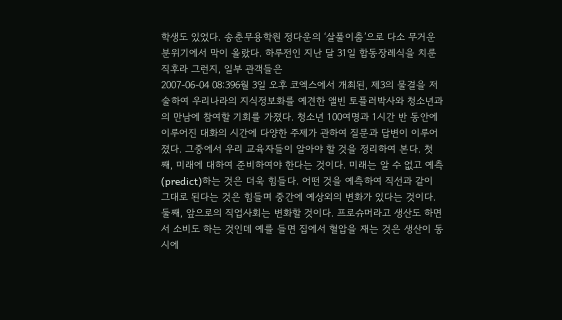학생도 있었다. 송춘무용학원 정다운의 ‘살풀이춤’으로 다소 무거운 분위기에서 막이 올랐다. 하루전인 지난 달 31일 합동장례식을 치룬 직후라 그런지, 일부 관객들은
2007-06-04 08:396월 3일 오후 코엑스에서 개최된, 제3의 물결을 저술하여 우리나라의 지식정보화를 예견한 앨빈 토플러박사와 청소년과의 만남에 참여할 기회를 가졌다. 청소년 100여명과 1시간 반 동안에 이루어진 대화의 시간에 다양한 주제가 관하여 질문과 답변이 이루어졌다. 그중에서 우리 교육자들이 알아야 할 것을 정리하여 본다. 첫째, 미래에 대하여 준비하여야 한다는 것이다. 미래는 알 수 없고 예측(predict)하는 것은 더욱 힘들다. 어떤 것을 예측하여 직선과 같이 그대로 된다는 것은 힘들며 중간에 예상외의 변화가 있다는 것이다. 둘째, 앞으로의 직업사회는 변화할 것이다. 프로슈머라고 생산도 하면서 소비도 하는 것인데 예를 들면 집에서 혈압을 재는 것은 생산이 동시에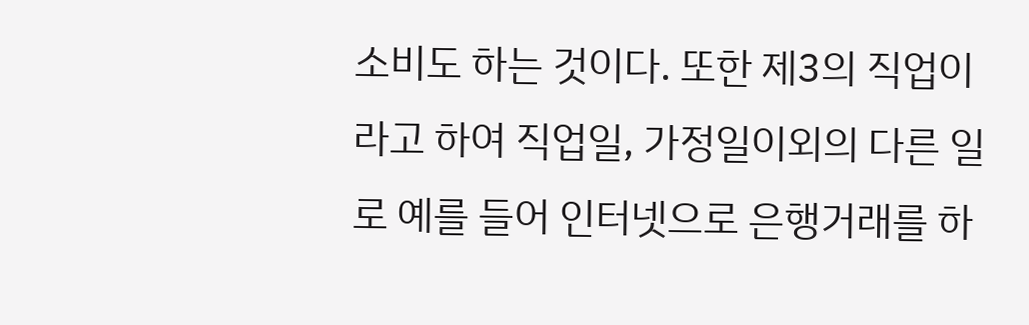소비도 하는 것이다. 또한 제3의 직업이라고 하여 직업일, 가정일이외의 다른 일로 예를 들어 인터넷으로 은행거래를 하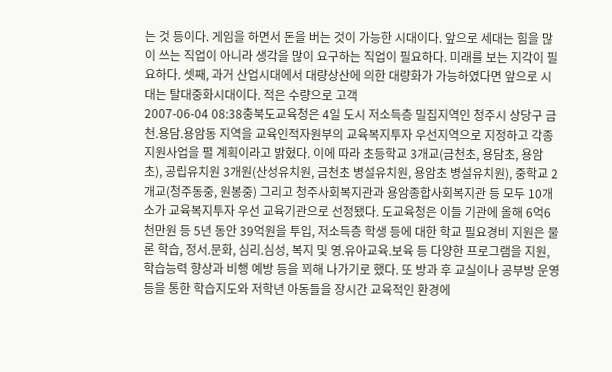는 것 등이다. 게임을 하면서 돈을 버는 것이 가능한 시대이다. 앞으로 세대는 힘을 많이 쓰는 직업이 아니라 생각을 많이 요구하는 직업이 필요하다. 미래를 보는 지각이 필요하다. 셋째, 과거 산업시대에서 대량상산에 의한 대량화가 가능하였다면 앞으로 시대는 탈대중화시대이다. 적은 수량으로 고객
2007-06-04 08:38충북도교육청은 4일 도시 저소득층 밀집지역인 청주시 상당구 금천.용담.용암동 지역을 교육인적자원부의 교육복지투자 우선지역으로 지정하고 각종 지원사업을 펼 계획이라고 밝혔다. 이에 따라 초등학교 3개교(금천초, 용담초, 용암초), 공립유치원 3개원(산성유치원, 금천초 병설유치원, 용암초 병설유치원), 중학교 2개교(청주동중, 원봉중) 그리고 청주사회복지관과 용암종합사회복지관 등 모두 10개소가 교육복지투자 우선 교육기관으로 선정됐다. 도교육청은 이들 기관에 올해 6억6천만원 등 5년 동안 39억원을 투입, 저소득층 학생 등에 대한 학교 필요경비 지원은 물론 학습, 정서.문화, 심리.심성, 복지 및 영.유아교육.보육 등 다양한 프로그램을 지원, 학습능력 향상과 비행 예방 등을 꾀해 나가기로 했다. 또 방과 후 교실이나 공부방 운영 등을 통한 학습지도와 저학년 아동들을 장시간 교육적인 환경에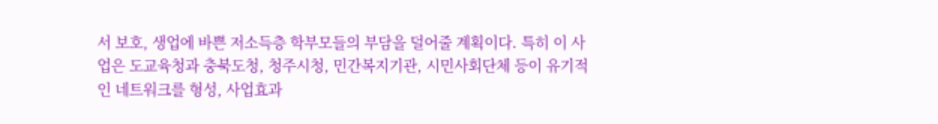서 보호, 생업에 바쁜 저소득층 학부모들의 부담을 덜어줄 계획이다. 특히 이 사업은 도교육청과 충북도청, 청주시청, 민간복지기관, 시민사회단체 등이 유기적인 네트워크를 형성, 사업효과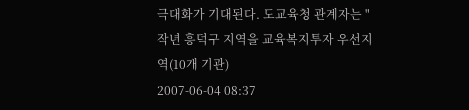극대화가 기대된다. 도교육청 관계자는 "작년 흥덕구 지역을 교육복지투자 우선지역(10개 기관)
2007-06-04 08:37